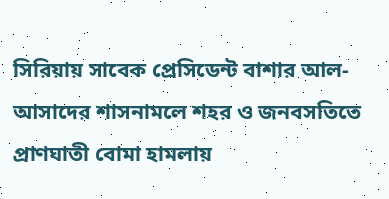সিরিয়ায় সাবেক প্রেসিডেন্ট বাশার আল-আসাদের শাসনামলে শহর ও জনবসতিতে প্রাণঘাতী বোমা হামলায়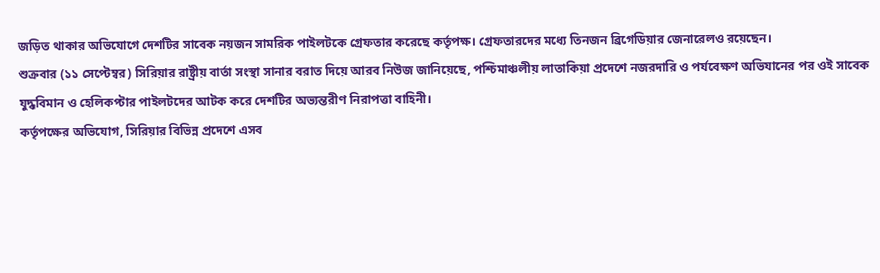জড়িত থাকার অভিযোগে দেশটির সাবেক নয়জন সামরিক পাইলটকে গ্রেফতার করেছে কর্তৃপক্ষ। গ্রেফতারদের মধ্যে তিনজন ব্রিগেডিয়ার জেনারেলও রয়েছেন।
শুক্রবার (১১ সেপ্টেম্বর) সিরিয়ার রাষ্ট্রীয় বার্তা সংস্থা সানার বরাত দিয়ে আরব নিউজ জানিয়েছে, পশ্চিমাঞ্চলীয় লাতাকিয়া প্রদেশে নজরদারি ও পর্যবেক্ষণ অভিযানের পর ওই সাবেক যুদ্ধবিমান ও হেলিকপ্টার পাইলটদের আটক করে দেশটির অভ্যন্তরীণ নিরাপত্তা বাহিনী।
কর্তৃপক্ষের অভিযোগ, সিরিয়ার বিভিন্ন প্রদেশে এসব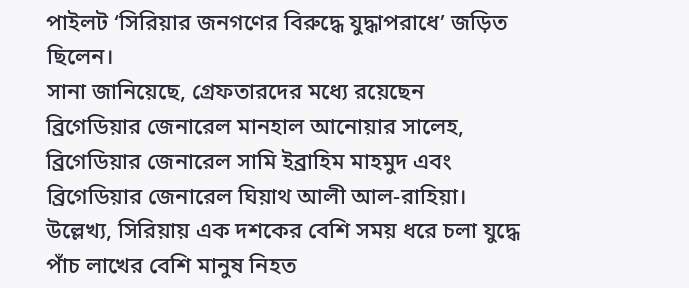পাইলট ‘সিরিয়ার জনগণের বিরুদ্ধে যুদ্ধাপরাধে’ জড়িত ছিলেন।
সানা জানিয়েছে, গ্রেফতারদের মধ্যে রয়েছেন ব্রিগেডিয়ার জেনারেল মানহাল আনোয়ার সালেহ, ব্রিগেডিয়ার জেনারেল সামি ইব্রাহিম মাহমুদ এবং ব্রিগেডিয়ার জেনারেল ঘিয়াথ আলী আল-রাহিয়া।
উল্লেখ্য, সিরিয়ায় এক দশকের বেশি সময় ধরে চলা যুদ্ধে পাঁচ লাখের বেশি মানুষ নিহত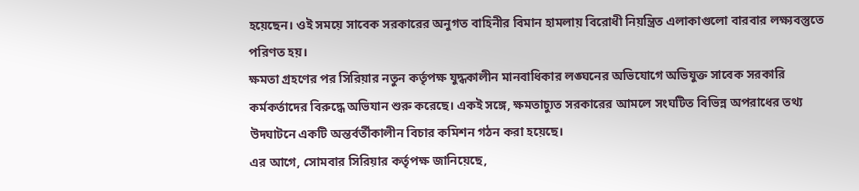হয়েছেন। ওই সময়ে সাবেক সরকারের অনুগত বাহিনীর বিমান হামলায় বিরোধী নিয়ন্ত্রিত এলাকাগুলো বারবার লক্ষ্যবস্তুতে পরিণত হয়।
ক্ষমতা গ্রহণের পর সিরিয়ার নতুন কর্তৃপক্ষ যুদ্ধকালীন মানবাধিকার লঙ্ঘনের অভিযোগে অভিযুক্ত সাবেক সরকারি কর্মকর্তাদের বিরুদ্ধে অভিযান শুরু করেছে। একই সঙ্গে, ক্ষমতাচ্যুত সরকারের আমলে সংঘটিত বিভিন্ন অপরাধের তথ্য উদঘাটনে একটি অন্তর্বর্তীকালীন বিচার কমিশন গঠন করা হয়েছে।
এর আগে, সোমবার সিরিয়ার কর্তৃপক্ষ জানিয়েছে,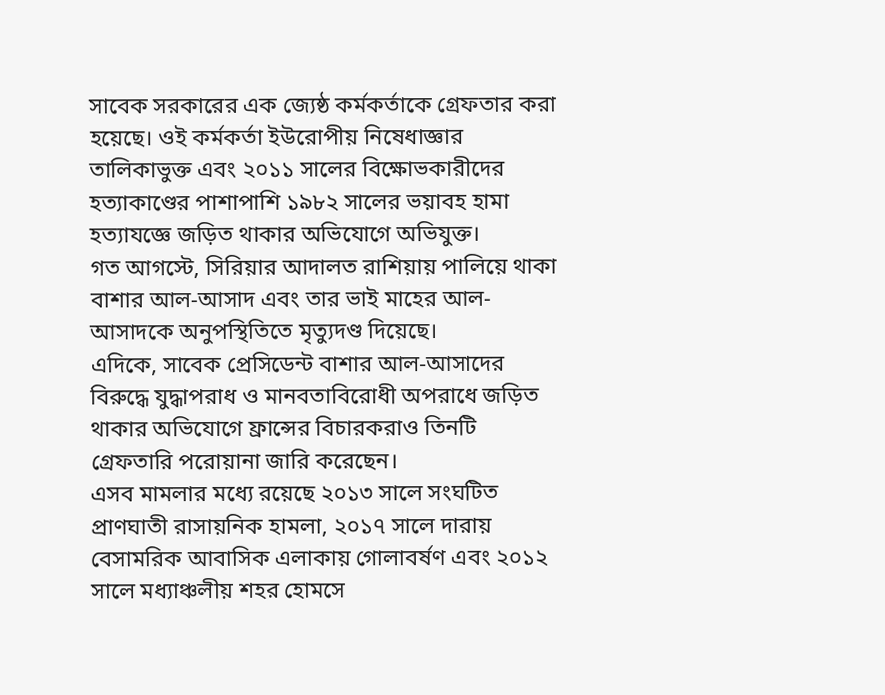সাবেক সরকারের এক জ্যেষ্ঠ কর্মকর্তাকে গ্রেফতার করা হয়েছে। ওই কর্মকর্তা ইউরোপীয় নিষেধাজ্ঞার তালিকাভুক্ত এবং ২০১১ সালের বিক্ষোভকারীদের হত্যাকাণ্ডের পাশাপাশি ১৯৮২ সালের ভয়াবহ হামা হত্যাযজ্ঞে জড়িত থাকার অভিযোগে অভিযুক্ত।
গত আগস্টে, সিরিয়ার আদালত রাশিয়ায় পালিয়ে থাকা বাশার আল-আসাদ এবং তার ভাই মাহের আল-আসাদকে অনুপস্থিতিতে মৃত্যুদণ্ড দিয়েছে।
এদিকে, সাবেক প্রেসিডেন্ট বাশার আল-আসাদের বিরুদ্ধে যুদ্ধাপরাধ ও মানবতাবিরোধী অপরাধে জড়িত থাকার অভিযোগে ফ্রান্সের বিচারকরাও তিনটি গ্রেফতারি পরোয়ানা জারি করেছেন।
এসব মামলার মধ্যে রয়েছে ২০১৩ সালে সংঘটিত প্রাণঘাতী রাসায়নিক হামলা, ২০১৭ সালে দারায় বেসামরিক আবাসিক এলাকায় গোলাবর্ষণ এবং ২০১২ সালে মধ্যাঞ্চলীয় শহর হোমসে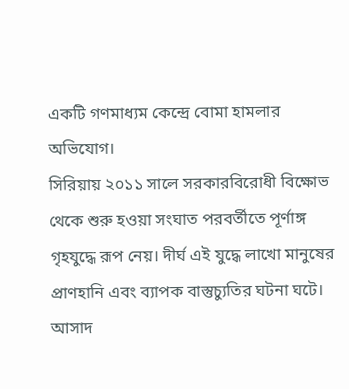একটি গণমাধ্যম কেন্দ্রে বোমা হামলার অভিযোগ।
সিরিয়ায় ২০১১ সালে সরকারবিরোধী বিক্ষোভ থেকে শুরু হওয়া সংঘাত পরবর্তীতে পূর্ণাঙ্গ গৃহযুদ্ধে রূপ নেয়। দীর্ঘ এই যুদ্ধে লাখো মানুষের প্রাণহানি এবং ব্যাপক বাস্তুচ্যুতির ঘটনা ঘটে। আসাদ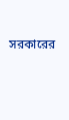সরকারের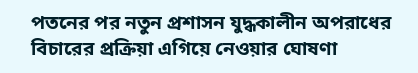পতনের পর নতুন প্রশাসন যুদ্ধকালীন অপরাধের বিচারের প্রক্রিয়া এগিয়ে নেওয়ার ঘোষণা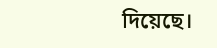দিয়েছে।